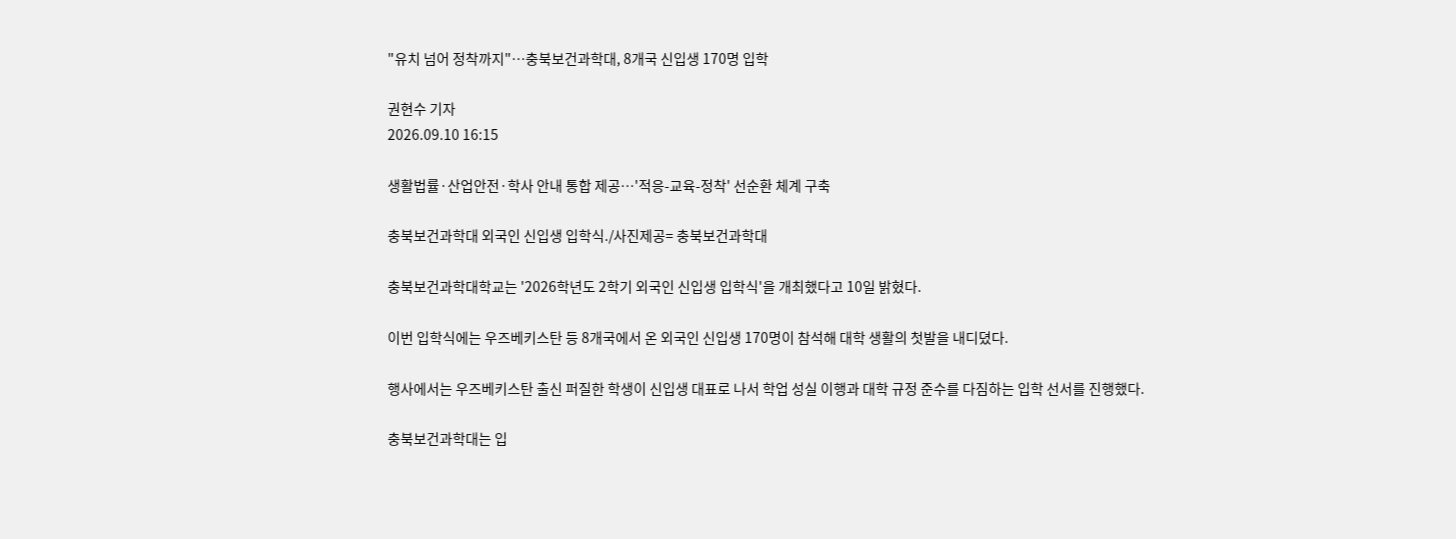"유치 넘어 정착까지"…충북보건과학대, 8개국 신입생 170명 입학

권현수 기자
2026.09.10 16:15

생활법률·산업안전·학사 안내 통합 제공…'적응-교육-정착' 선순환 체계 구축

충북보건과학대 외국인 신입생 입학식./사진제공= 충북보건과학대

충북보건과학대학교는 '2026학년도 2학기 외국인 신입생 입학식'을 개최했다고 10일 밝혔다.

이번 입학식에는 우즈베키스탄 등 8개국에서 온 외국인 신입생 170명이 참석해 대학 생활의 첫발을 내디뎠다.

행사에서는 우즈베키스탄 출신 퍼질한 학생이 신입생 대표로 나서 학업 성실 이행과 대학 규정 준수를 다짐하는 입학 선서를 진행했다.

충북보건과학대는 입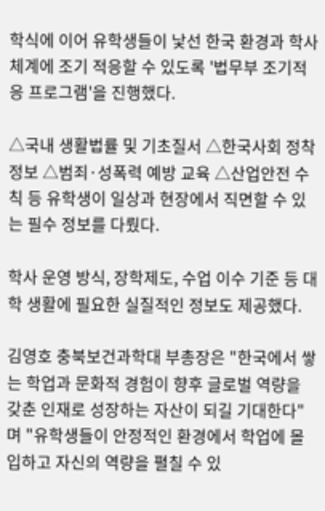학식에 이어 유학생들이 낯선 한국 환경과 학사 체계에 조기 적응할 수 있도록 '법무부 조기적응 프로그램'을 진행했다.

△국내 생활법률 및 기초질서 △한국사회 정착 정보 △범죄·성폭력 예방 교육 △산업안전 수칙 등 유학생이 일상과 현장에서 직면할 수 있는 필수 정보를 다뤘다.

학사 운영 방식, 장학제도, 수업 이수 기준 등 대학 생활에 필요한 실질적인 정보도 제공했다.

김영호 충북보건과학대 부총장은 "한국에서 쌓는 학업과 문화적 경험이 향후 글로벌 역량을 갖춘 인재로 성장하는 자산이 되길 기대한다"며 "유학생들이 안정적인 환경에서 학업에 몰입하고 자신의 역량을 펼칠 수 있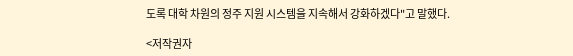도록 대학 차원의 정주 지원 시스템을 지속해서 강화하겠다"고 말했다.

<저작권자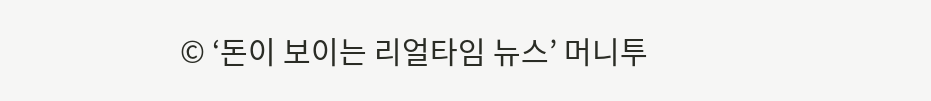© ‘돈이 보이는 리얼타임 뉴스’ 머니투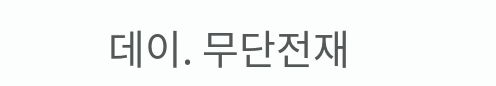데이. 무단전재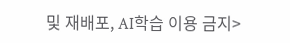및 재배포, AI학습 이용 금지>